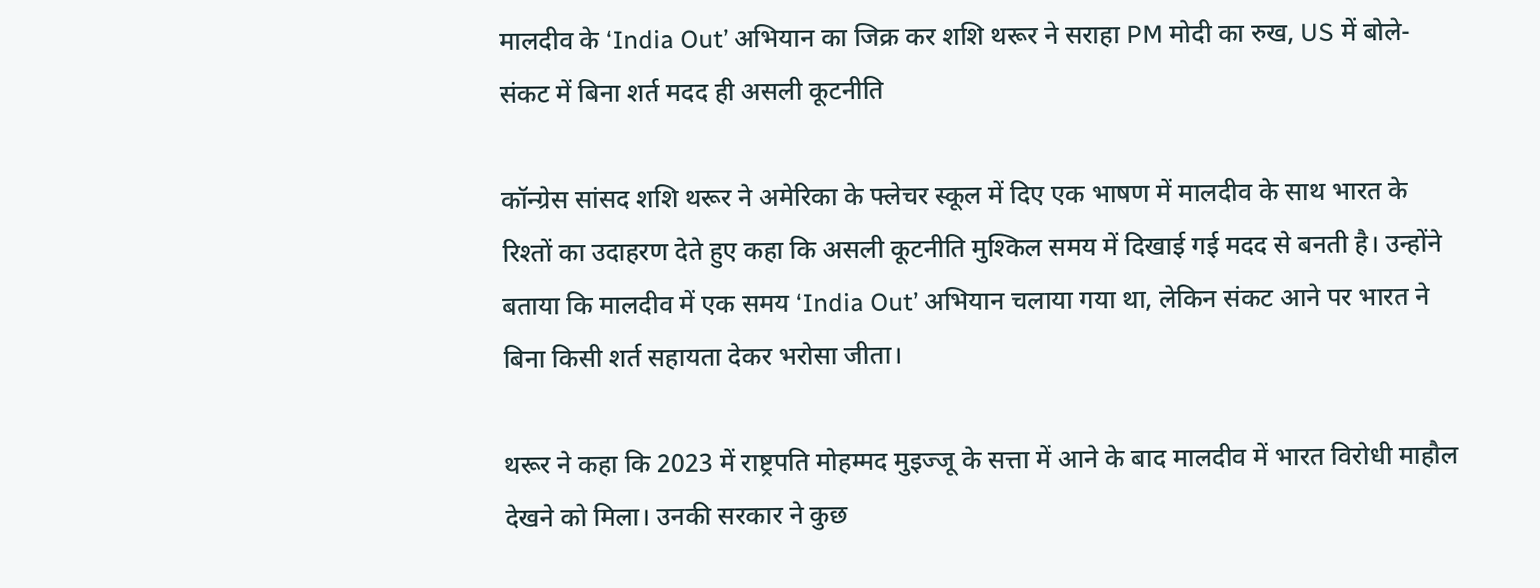मालदीव के ‘India Out’ अभियान का जिक्र कर शशि थरूर ने सराहा PM मोदी का रुख, US में बोले- संकट में बिना शर्त मदद ही असली कूटनीति

कॉन्ग्रेस सांसद शशि थरूर ने अमेरिका के फ्लेचर स्कूल में दिए एक भाषण में मालदीव के साथ भारत के रिश्तों का उदाहरण देते हुए कहा कि असली कूटनीति मुश्किल समय में दिखाई गई मदद से बनती है। उन्होंने बताया कि मालदीव में एक समय ‘India Out’ अभियान चलाया गया था, लेकिन संकट आने पर भारत ने बिना किसी शर्त सहायता देकर भरोसा जीता।

थरूर ने कहा कि 2023 में राष्ट्रपति मोहम्मद मुइज्जू के सत्ता में आने के बाद मालदीव में भारत विरोधी माहौल देखने को मिला। उनकी सरकार ने कुछ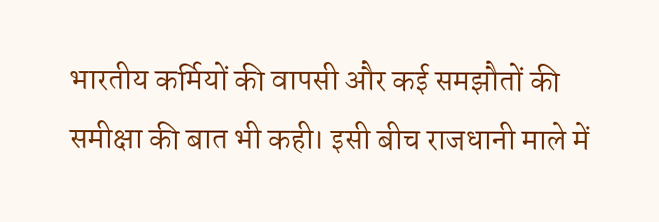भारतीय कर्मियों की वापसी और कई समझौतों की समीक्षा की बात भी कही। इसी बीच राजधानी माले में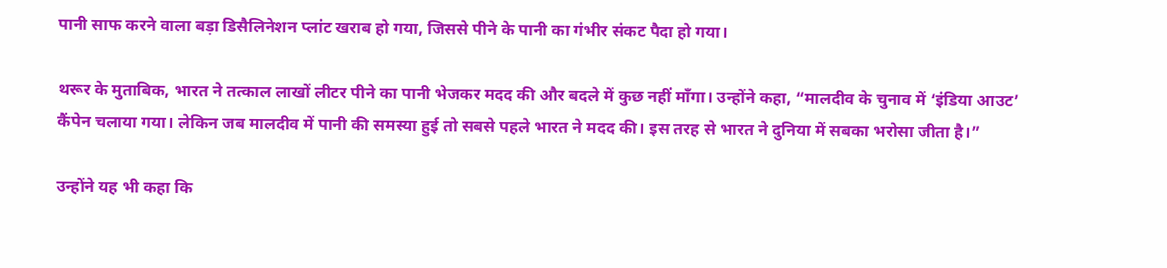पानी साफ करने वाला बड़ा डिसैलिनेशन प्लांट खराब हो गया, जिससे पीने के पानी का गंभीर संकट पैदा हो गया।

थरूर के मुताबिक, भारत ने तत्काल लाखों लीटर पीने का पानी भेजकर मदद की और बदले में कुछ नहीं माँगा। उन्होंने कहा, “मालदीव के चुनाव में ‘इंडिया आउट’ कैंपेन चलाया गया। लेकिन जब मालदीव में पानी की समस्या हुई तो सबसे पहले भारत ने मदद की। इस तरह से भारत ने दुनिया में सबका भरोसा जीता है।”

उन्होंने यह भी कहा कि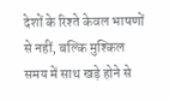देशों के रिश्ते केवल भाषणों से नहीं, बल्कि मुश्किल समय में साथ खड़े होने से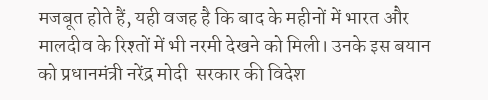मजबूत होते हैं, यही वजह है कि बाद के महीनों में भारत और मालदीव के रिश्तों में भी नरमी देखने को मिली। उनके इस बयान को प्रधानमंत्री नरेंद्र मोदी  सरकार की विदेश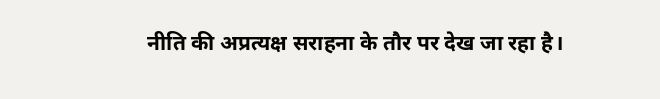नीति की अप्रत्यक्ष सराहना के तौर पर देख जा रहा है।